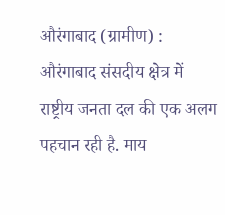औरंगाबाद (ग्रामीण) : औरंगाबाद संसदीय क्षेत्र में राष्ट्रीय जनता दल की एक अलग पहचान रही है. माय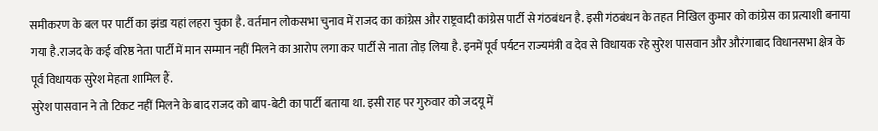समीकरण के बल पर पार्टी का झंडा यहां लहरा चुका है. वर्तमान लोकसभा चुनाव में राजद का कांग्रेस और राष्ट्रवादी कांग्रेस पार्टी से गंठबंधन है. इसी गंठबंधन के तहत निखिल कुमार को कांग्रेस का प्रत्याशी बनाया गया है.राजद के कई वरिष्ठ नेता पार्टी में मान सम्मान नहीं मिलने का आरोप लगा कर पार्टी से नाता तोड़ लिया है. इनमें पूर्व पर्यटन राज्यमंत्री व देव से विधायक रहे सुरेश पासवान और औरंगाबाद विधानसभा क्षेत्र के पूर्व विधायक सुरेश मेहता शामिल हैं.
सुरेश पासवान ने तो टिकट नहीं मिलने के बाद राजद को बाप-बेटी का पार्टी बताया था. इसी राह पर गुरुवार को जदयू में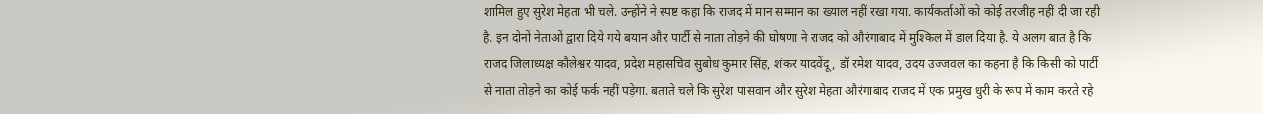शामिल हुए सुरेश मेहता भी चले. उन्होंने ने स्पष्ट कहा कि राजद में मान सम्मान का ख्याल नहीं रखा गया. कार्यकर्ताओं को कोई तरजीह नहीं दी जा रही है. इन दोनों नेताओं द्वारा दिये गये बयान और पार्टी से नाता तोड़ने की घोषणा ने राजद को औरंगाबाद में मुश्किल में डाल दिया है. ये अलग बात है कि राजद जिलाध्यक्ष कौलेश्वर यादव, प्रदेश महासचिव सुबोध कुमार सिंह, शंकर यादवेंदू, डॉ रमेश यादव, उदय उज्जवल का कहना है कि किसी को पार्टी से नाता तोड़ने का कोई फर्क नहीं पड़ेगा. बताते चले कि सुरेश पासवान और सुरेश मेहता औरंगाबाद राजद में एक प्रमुख धुरी के रूप में काम करते रहे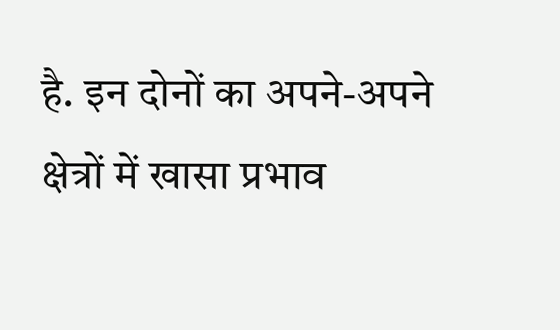है. इन दोनों का अपने-अपने क्षेत्रों में खासा प्रभाव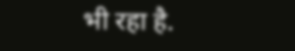भी रहा है.